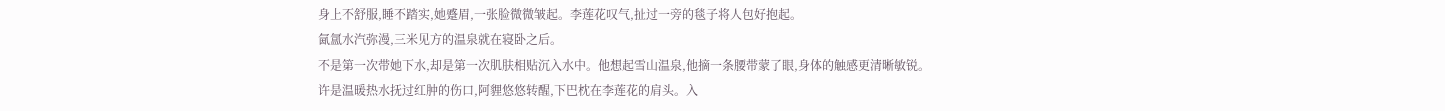身上不舒服,睡不踏实,她蹙眉,一张脸微微皱起。李莲花叹气,扯过一旁的毯子将人包好抱起。
氤氲水汽弥漫,三米见方的温泉就在寝卧之后。
不是第一次带她下水,却是第一次肌肤相贴沉入水中。他想起雪山温泉,他摘一条腰带蒙了眼,身体的触感更清晰敏锐。
许是温暖热水抚过红肿的伤口,阿貍悠悠转醒,下巴枕在李莲花的肩头。入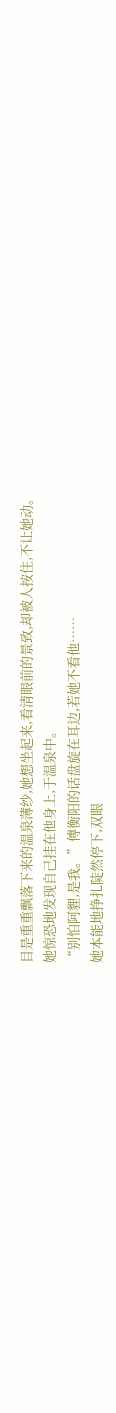目是重重飘落下来的温泉薄纱,她想坐起来,看清眼前的景致,却被人按住,不让她动。
她惊恐地发现自己挂在他身上,于温泉中。
“别怕阿貍,是我。”傅衡阳的话盘旋在耳边,若她不看他……
她本能地挣扎陡然停下,双眼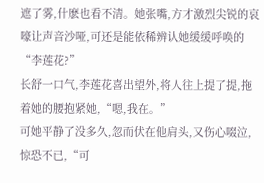遮了雾,什麽也看不清。她张嘴,方才激烈尖锐的哀嚎让声音沙哑,可还是能依稀辨认她缓缓呼唤的“李莲花?”
长舒一口气,李莲花喜出望外,将人往上提了提,拖着她的腰抱紧她,“嗯,我在。”
可她平静了没多久,忽而伏在他肩头,又伤心啜泣,惊恐不已,“可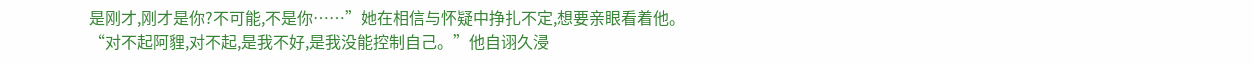是刚才,刚才是你?不可能,不是你……”她在相信与怀疑中挣扎不定,想要亲眼看着他。
“对不起阿貍,对不起,是我不好,是我没能控制自己。”他自诩久浸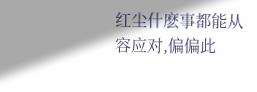红尘什麽事都能从容应对,偏偏此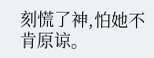刻慌了神,怕她不肯原谅。